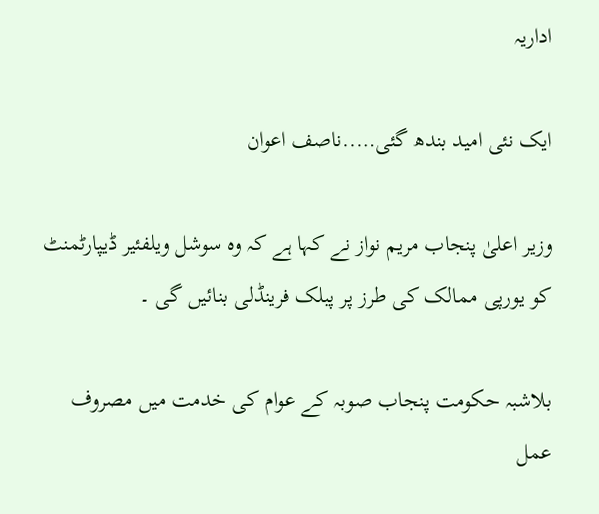اداریہ

ایک نئی امید بندھ گئی…..ناصف اعوان

وزیر اعلیٰ پنجاب مریم نواز نے کہا ہے کہ وہ سوشل ویلفئیر ڈیپارٹمنٹ کو یورپی ممالک کی طرز پر پبلک فرینڈلی بنائیں گی ۔

بلاشبہ حکومت پنجاب صوبہ کے عوام کی خدمت میں مصروف عمل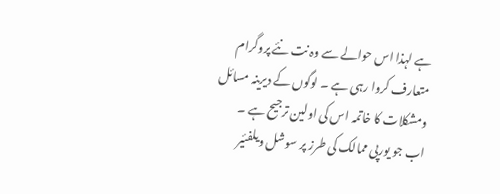ہے لہذا اس حوالے سے وہ نت نئے پروگرام متعارف کروا رہی ہے ۔ لوگوں کے دیرینہ مسائل ومشکلات کا خاتمہ اس کی اولین ترجیح ہے ۔ اب جو یورپی ممالک کی طرز پر سوشل ویلفئیر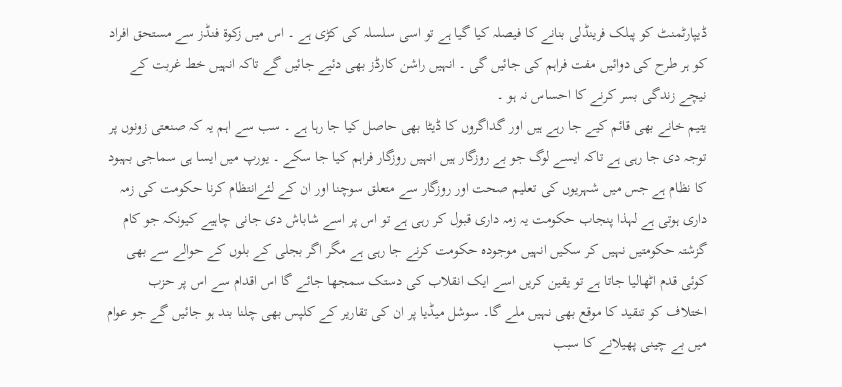ڈیپارٹمنٹ کو پبلک فرینڈلی بنانے کا فیصلہ کیا گیا ہے تو اسی سلسلہ کی کڑی ہے ۔ اس میں زکوۃ فنڈز سے مستحق افراد کو ہر طرح کی دوائیں مفت فراہم کی جائیں گی ۔ انہیں راشن کارڈز بھی دئیے جائیں گے تاکہ انہیں خط غربت کے نیچے زندگی بسر کرنے کا احساس نہ ہو ۔
یتیم خانے بھی قائم کیے جا رہے ہیں اور گداگروں کا ڈیٹا بھی حاصل کیا جا رہا ہے ۔ سب سے اہم یہ کہ صنعتی زونوں پر توجہ دی جا رہی ہے تاکہ ایسے لوگ جو بے روزگار ہیں انہیں روزگار فراہم کیا جا سکے ۔ یورپ میں ایسا ہی سماجی بہبود کا نظام ہے جس میں شہریوں کی تعلیم صحت اور روزگار سے متعلق سوچنا اور ان کے لئےانتظام کرنا حکومت کی زمہ داری ہوتی ہے لہذا پنجاب حکومت یہ زمہ داری قبول کر رہی ہے تو اس پر اسے شاباش دی جانی چاہیے کیونکہ جو کام گزشتہ حکومتیں نہیں کر سکیں انہیں موجودہ حکومت کرنے جا رہی ہے مگر اگر بجلی کے بلوں کے حوالے سے بھی کوئی قدم اٹھالیا جاتا ہے تو یقین کریں اسے ایک انقلاب کی دستک سمجھا جائے گا اس اقدام سے اس پر حزب اختلاف کو تنقید کا موقع بھی نہیں ملے گا۔ سوشل میڈیا پر ان کی تقاریر کے کلپس بھی چلنا بند ہو جائیں گے جو عوام میں بے چینی پھیلانے کا سبب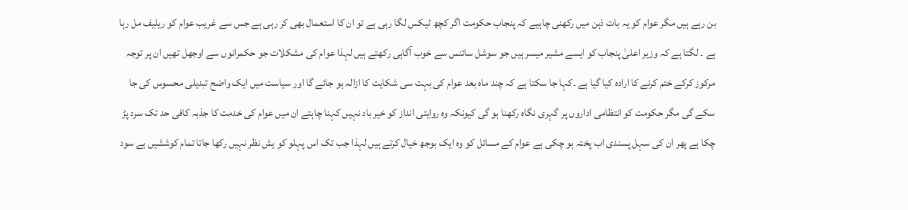بن رہے ہیں مگر عوام کو یہ بات ذہن میں رکھنی چاہیے کہ پنجاب حکومت اگر کچھ ٹیکس لگا رہی ہے تو ان کا استعمال بھی کر رہی ہے جس سے غریب عوام کو ریلیف مل رہا ہے ۔ لگتا ہے کہ وزیر اعلیٰ پنجاب کو ایسے مشیر میسر ہیں جو سوشل سائنس سے خوب آگاہی رکھتے ہیں لہذا عوام کی مشکلات جو حکمرانوں سے اوجھل تھیں ان پر توجہ مرکوز کرکے ختم کرنے کا ارادہ کیا گیا ہے ۔کہا جا سکتا ہے کہ چند ماہ بعد عوام کی بہت سی شکایت کا ازالہ ہو جائے گا اور سیاست میں ایک واضح تبدیلی محسوس کی جا سکے گی مگر حکومت کو انتظامی اداروں پر گہری نگاہ رکھنا ہو گی کیونکہ وہ روایتی انداز کو خیر باد نہیں کہنا چاہتے ان میں عوام کی خدمت کا جذبہ کافی حد تک سرد پڑ چکا ہے پھر ان کی سہل پسندی اب پختہ ہو چکی ہے عوام کے مسائل کو وہ ایک بوجھ خیال کرتے ہیں لہذا جب تک اس پہلو کو یش نظر نہیں رکھا جاتا تمام کوششیں بے سود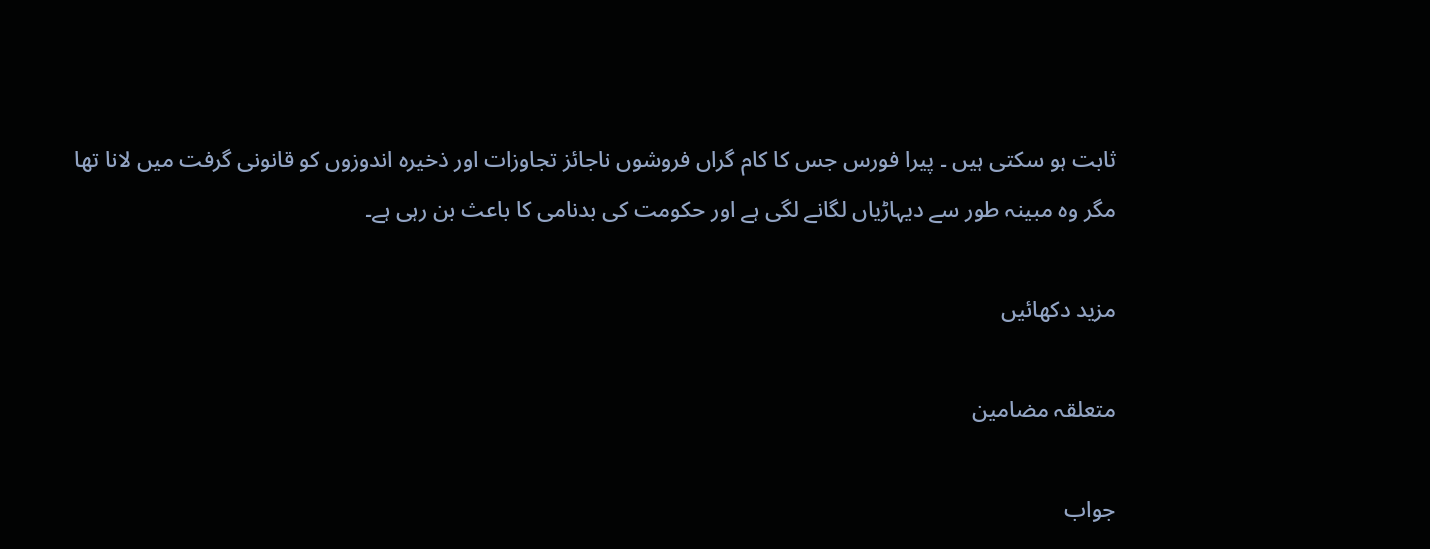ثابت ہو سکتی ہیں ۔ پیرا فورس جس کا کام گراں فروشوں ناجائز تجاوزات اور ذخیرہ اندوزوں کو قانونی گرفت میں لانا تھا مگر وہ مبینہ طور سے دیہاڑیاں لگانے لگی ہے اور حکومت کی بدنامی کا باعث بن رہی ہے۔

مزید دکھائیں

متعلقہ مضامین

جواب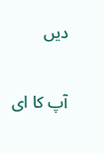دیں

آپ کا ای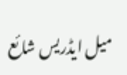میل ایڈریس شائع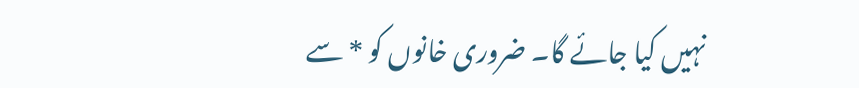نہیں کیا جائے گا۔ ضروری خانوں کو * سے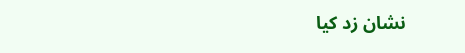نشان زد کیا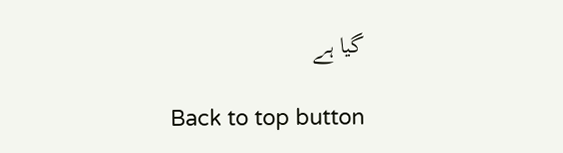گیا ہے

Back to top button